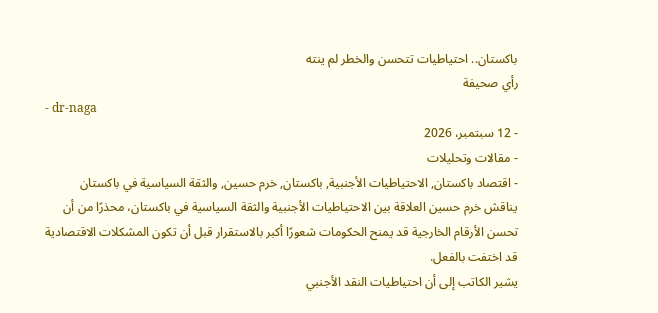باكستان.. احتياطيات تتحسن والخطر لم ينته
رأي صحيفة
- dr-naga
- 12 سبتمبر، 2026
- مقالات وتحليلات
- اقتصاد باكستان, الاحتياطيات الأجنبية, باكستان, خرم حسين, والثقة السياسية في باكستان
يناقش خرم حسين العلاقة بين الاحتياطيات الأجنبية والثقة السياسية في باكستان، محذرًا من أن تحسن الأرقام الخارجية قد يمنح الحكومات شعورًا أكبر بالاستقرار قبل أن تكون المشكلات الاقتصادية قد اختفت بالفعل.
يشير الكاتب إلى أن احتياطيات النقد الأجنبي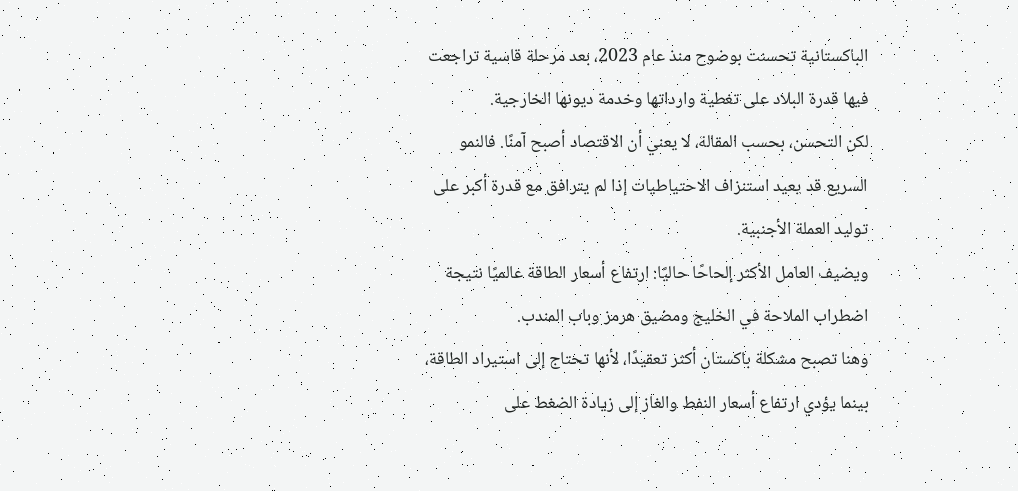الباكستانية تحسنت بوضوح منذ عام 2023، بعد مرحلة قاسية تراجعت فيها قدرة البلاد على تغطية وارداتها وخدمة ديونها الخارجية.
لكن التحسن، بحسب المقالة، لا يعني أن الاقتصاد أصبح آمنًا. فالنمو السريع قد يعيد استنزاف الاحتياطيات إذا لم يترافق مع قدرة أكبر على توليد العملة الأجنبية.
ويضيف العامل الأكثر إلحاحًا حاليًا: ارتفاع أسعار الطاقة عالميًا نتيجة اضطراب الملاحة في الخليج ومضيق هرمز وباب المندب.
وهنا تصبح مشكلة باكستان أكثر تعقيدًا، لأنها تحتاج إلى استيراد الطاقة، بينما يؤدي ارتفاع أسعار النفط والغاز إلى زيادة الضغط على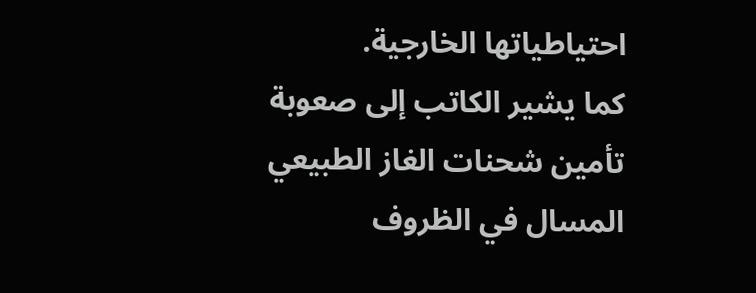احتياطياتها الخارجية.
كما يشير الكاتب إلى صعوبة تأمين شحنات الغاز الطبيعي المسال في الظروف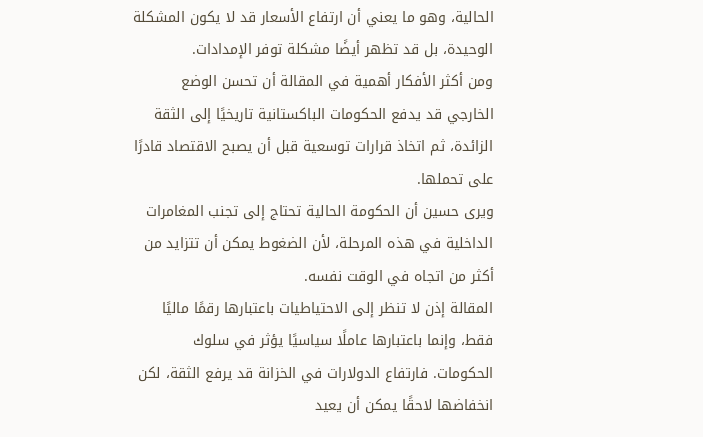الحالية، وهو ما يعني أن ارتفاع الأسعار قد لا يكون المشكلة الوحيدة، بل قد تظهر أيضًا مشكلة توفر الإمدادات.
ومن أكثر الأفكار أهمية في المقالة أن تحسن الوضع الخارجي قد يدفع الحكومات الباكستانية تاريخيًا إلى الثقة الزائدة، ثم اتخاذ قرارات توسعية قبل أن يصبح الاقتصاد قادرًا على تحملها.
ويرى حسين أن الحكومة الحالية تحتاج إلى تجنب المغامرات الداخلية في هذه المرحلة، لأن الضغوط يمكن أن تتزايد من أكثر من اتجاه في الوقت نفسه.
المقالة إذن لا تنظر إلى الاحتياطيات باعتبارها رقمًا ماليًا فقط، وإنما باعتبارها عاملًا سياسيًا يؤثر في سلوك الحكومات. فارتفاع الدولارات في الخزانة قد يرفع الثقة، لكن انخفاضها لاحقًا يمكن أن يعيد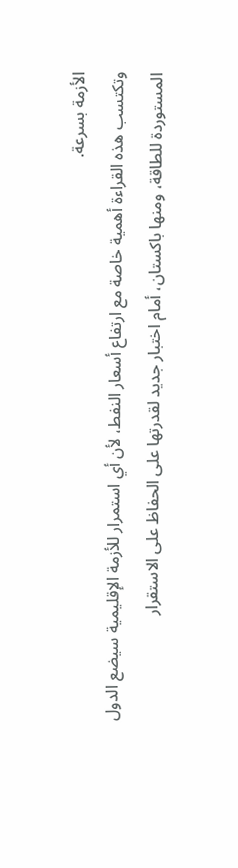الأزمة بسرعة.
وتكتسب هذه القراءة أهمية خاصة مع ارتفاع أسعار النفط، لأن أي استمرار للأزمة الإقليمية سيضع الدول المستوردة للطاقة، ومنها باكستان، أمام اختبار جديد لقدرتها على الحفاظ على الاستقرار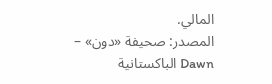المالي.
المصدر: صحيفة «دون» – Dawn الباكستانية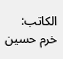الكاتب: خرم حسين